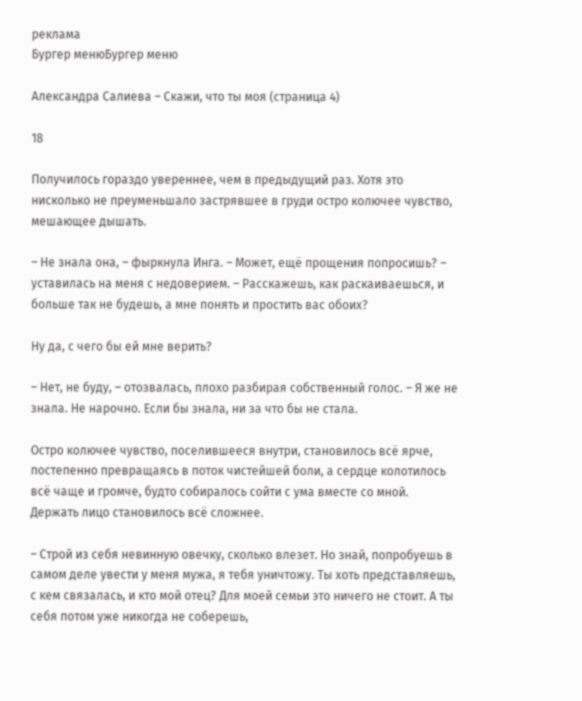реклама
Бургер менюБургер меню

Александра Салиева – Скажи, что ты моя (страница 4)

18

Получилось гораздо увереннее, чем в предыдущий раз. Хотя это нисколько не преуменьшало застрявшее в груди остро колючее чувство, мешающее дышать.

– Не знала она, – фыркнула Инга. – Может, ещё прощения попросишь? – уставилась на меня с недоверием. – Расскажешь, как раскаиваешься, и больше так не будешь, а мне понять и простить вас обоих?

Ну да, с чего бы ей мне верить?

– Нет, не буду, – отозвалась, плохо разбирая собственный голос. – Я же не знала. Не нарочно. Если бы знала, ни за что бы не стала.

Остро колючее чувство, поселившееся внутри, становилось всё ярче, постепенно превращаясь в поток чистейшей боли, а сердце колотилось всё чаще и громче, будто собиралось сойти с ума вместе со мной. Держать лицо становилось всё сложнее.

– Строй из себя невинную овечку, сколько влезет. Но знай, попробуешь в самом деле увести у меня мужа, я тебя уничтожу. Ты хоть представляешь, с кем связалась, и кто мой отец? Для моей семьи это ничего не стоит. А ты себя потом уже никогда не соберешь,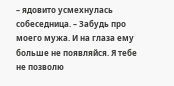– ядовито усмехнулась собеседница. – Забудь про моего мужа. И на глаза ему больше не появляйся. Я тебе не позволю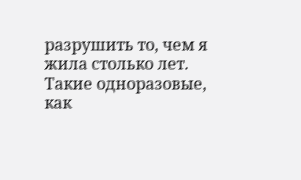разрушить то, чем я жила столько лет. Такие одноразовые, как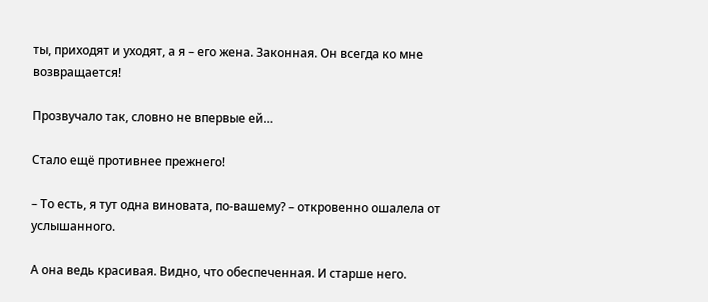ты, приходят и уходят, а я – его жена. Законная. Он всегда ко мне возвращается!

Прозвучало так, словно не впервые ей…

Стало ещё противнее прежнего!

– То есть, я тут одна виновата, по-вашему? – откровенно ошалела от услышанного.

А она ведь красивая. Видно, что обеспеченная. И старше него.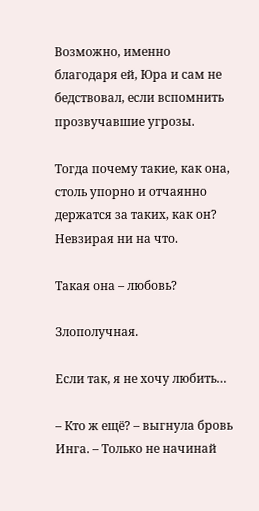Возможно, именно благодаря ей, Юра и сам не бедствовал, если вспомнить прозвучавшие угрозы.

Тогда почему такие, как она, столь упорно и отчаянно держатся за таких, как он? Невзирая ни на что.

Такая она – любовь?

Злополучная.

Если так, я не хочу любить…

– Кто ж ещё? – выгнула бровь Инга. – Только не начинай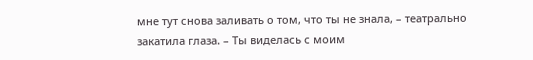мне тут снова заливать о том, что ты не знала, – театрально закатила глаза. – Ты виделась с моим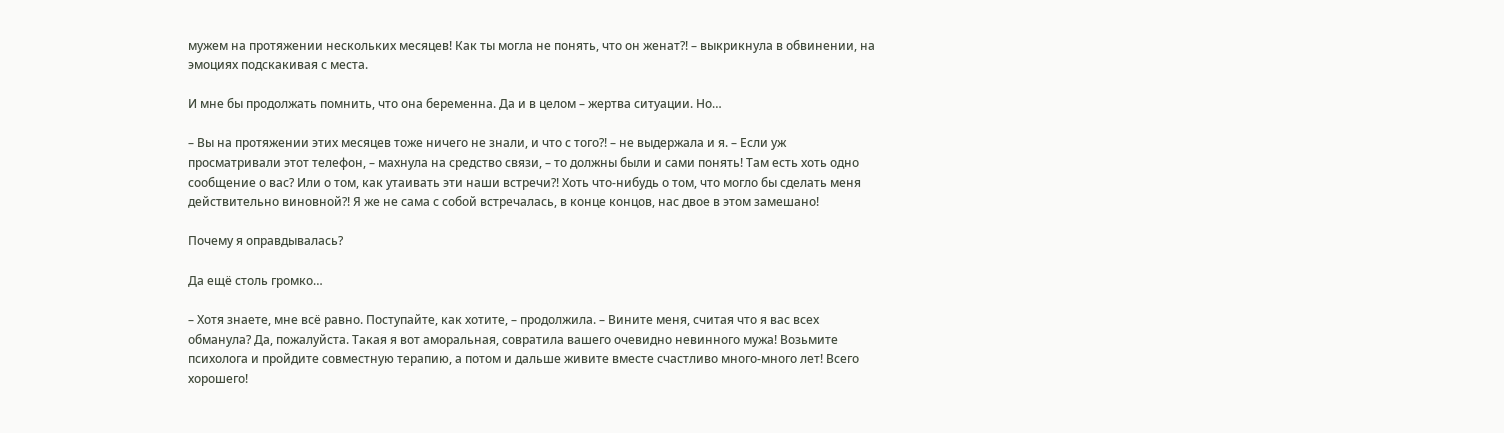мужем на протяжении нескольких месяцев! Как ты могла не понять, что он женат?! – выкрикнула в обвинении, на эмоциях подскакивая с места.

И мне бы продолжать помнить, что она беременна. Да и в целом – жертва ситуации. Но…

– Вы на протяжении этих месяцев тоже ничего не знали, и что с того?! – не выдержала и я. – Если уж просматривали этот телефон, – махнула на средство связи, – то должны были и сами понять! Там есть хоть одно сообщение о вас? Или о том, как утаивать эти наши встречи?! Хоть что-нибудь о том, что могло бы сделать меня действительно виновной?! Я же не сама с собой встречалась, в конце концов, нас двое в этом замешано!

Почему я оправдывалась?

Да ещё столь громко…

– Хотя знаете, мне всё равно. Поступайте, как хотите, – продолжила. – Вините меня, считая что я вас всех обманула? Да, пожалуйста. Такая я вот аморальная, совратила вашего очевидно невинного мужа! Возьмите психолога и пройдите совместную терапию, а потом и дальше живите вместе счастливо много-много лет! Всего хорошего!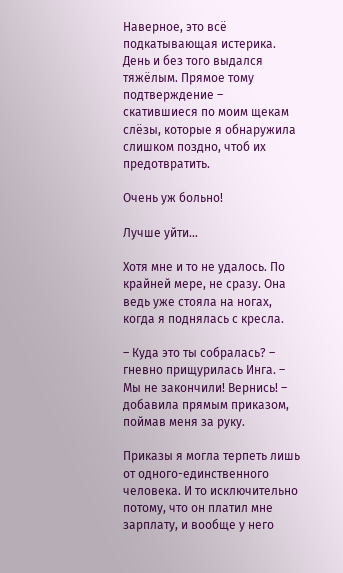Наверное, это всё подкатывающая истерика. День и без того выдался тяжёлым. Прямое тому подтверждение – скатившиеся по моим щекам слёзы, которые я обнаружила слишком поздно, чтоб их предотвратить.

Очень уж больно!

Лучше уйти…

Хотя мне и то не удалось. По крайней мере, не сразу. Она ведь уже стояла на ногах, когда я поднялась с кресла.

– Куда это ты собралась? – гневно прищурилась Инга. – Мы не закончили! Вернись! – добавила прямым приказом, поймав меня за руку.

Приказы я могла терпеть лишь от одного-единственного человека. И то исключительно потому, что он платил мне зарплату, и вообще у него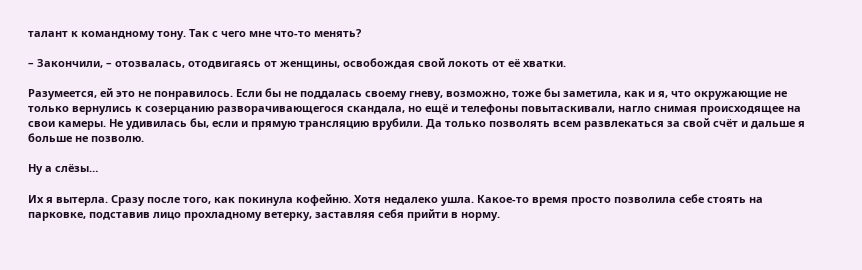талант к командному тону. Так с чего мне что-то менять?

– Закончили, – отозвалась, отодвигаясь от женщины, освобождая свой локоть от её хватки.

Разумеется, ей это не понравилось. Если бы не поддалась своему гневу, возможно, тоже бы заметила, как и я, что окружающие не только вернулись к созерцанию разворачивающегося скандала, но ещё и телефоны повытаскивали, нагло снимая происходящее на свои камеры. Не удивилась бы, если и прямую трансляцию врубили. Да только позволять всем развлекаться за свой счёт и дальше я больше не позволю.

Ну а слёзы…

Их я вытерла. Сразу после того, как покинула кофейню. Хотя недалеко ушла. Какое-то время просто позволила себе стоять на парковке, подставив лицо прохладному ветерку, заставляя себя прийти в норму.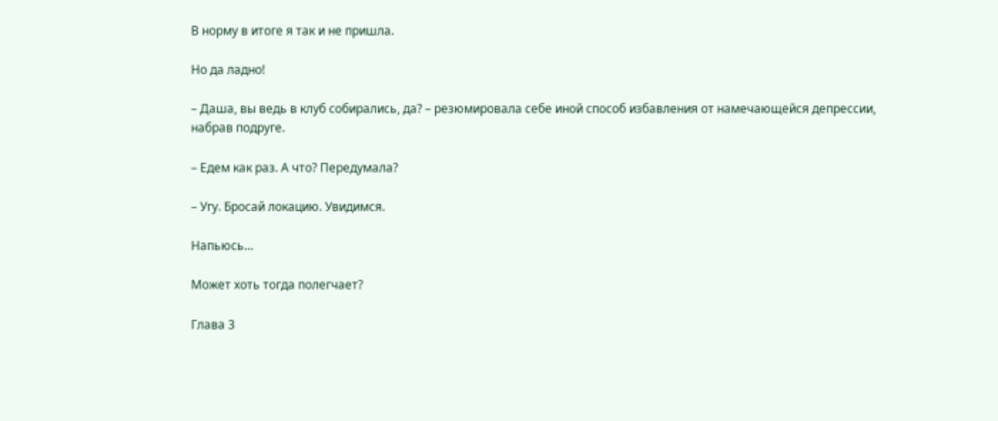В норму в итоге я так и не пришла.

Но да ладно!

– Даша, вы ведь в клуб собирались, да? – резюмировала себе иной способ избавления от намечающейся депрессии, набрав подруге.

– Едем как раз. А что? Передумала?

– Угу. Бросай локацию. Увидимся.

Напьюсь…

Может хоть тогда полегчает?

Глава 3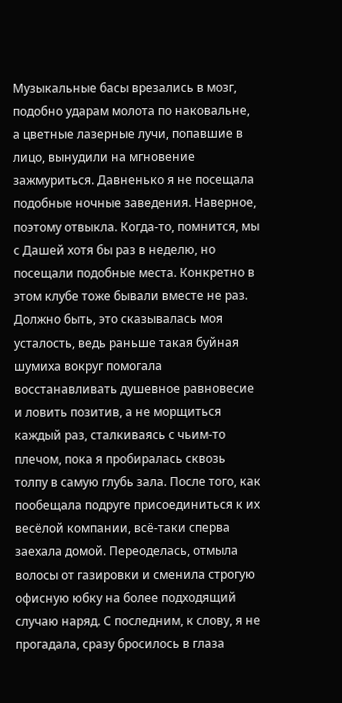Музыкальные басы врезались в мозг, подобно ударам молота по наковальне, а цветные лазерные лучи, попавшие в лицо, вынудили на мгновение зажмуриться. Давненько я не посещала подобные ночные заведения. Наверное, поэтому отвыкла. Когда-то, помнится, мы с Дашей хотя бы раз в неделю, но посещали подобные места. Конкретно в этом клубе тоже бывали вместе не раз. Должно быть, это сказывалась моя усталость, ведь раньше такая буйная шумиха вокруг помогала восстанавливать душевное равновесие и ловить позитив, а не морщиться каждый раз, сталкиваясь с чьим-то плечом, пока я пробиралась сквозь толпу в самую глубь зала. После того, как пообещала подруге присоединиться к их весёлой компании, всё-таки сперва заехала домой. Переоделась, отмыла волосы от газировки и сменила строгую офисную юбку на более подходящий случаю наряд. С последним, к слову, я не прогадала, сразу бросилось в глаза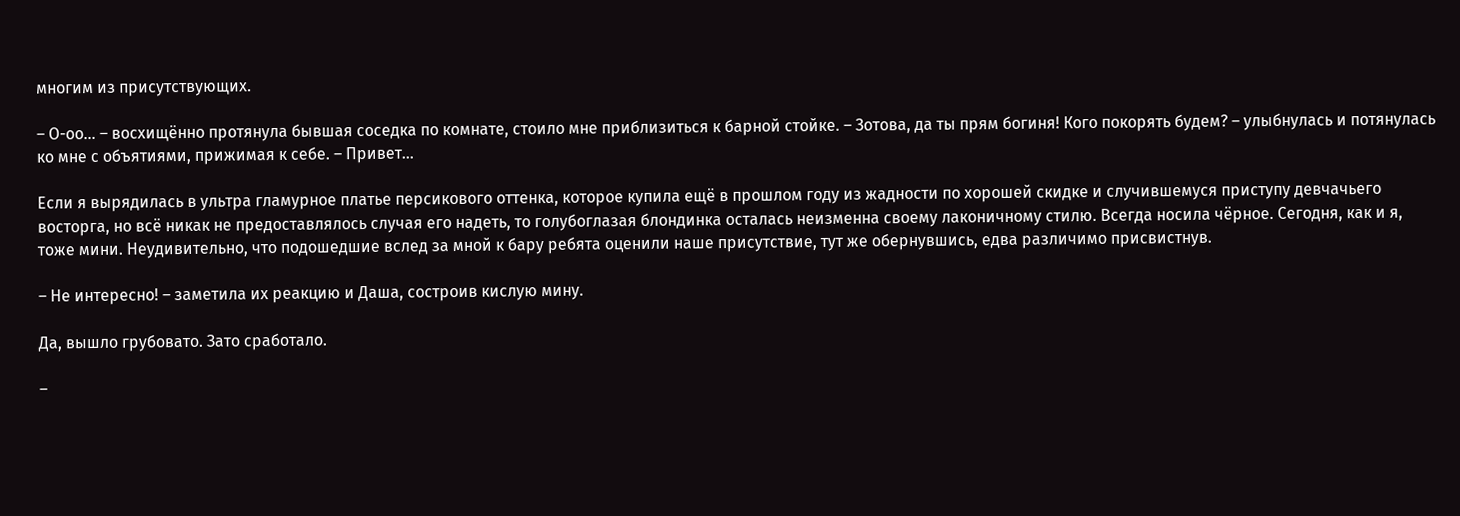многим из присутствующих.

– О-оо… – восхищённо протянула бывшая соседка по комнате, стоило мне приблизиться к барной стойке. – Зотова, да ты прям богиня! Кого покорять будем? – улыбнулась и потянулась ко мне с объятиями, прижимая к себе. – Привет…

Если я вырядилась в ультра гламурное платье персикового оттенка, которое купила ещё в прошлом году из жадности по хорошей скидке и случившемуся приступу девчачьего восторга, но всё никак не предоставлялось случая его надеть, то голубоглазая блондинка осталась неизменна своему лаконичному стилю. Всегда носила чёрное. Сегодня, как и я, тоже мини. Неудивительно, что подошедшие вслед за мной к бару ребята оценили наше присутствие, тут же обернувшись, едва различимо присвистнув.

– Не интересно! – заметила их реакцию и Даша, состроив кислую мину.

Да, вышло грубовато. Зато сработало.

–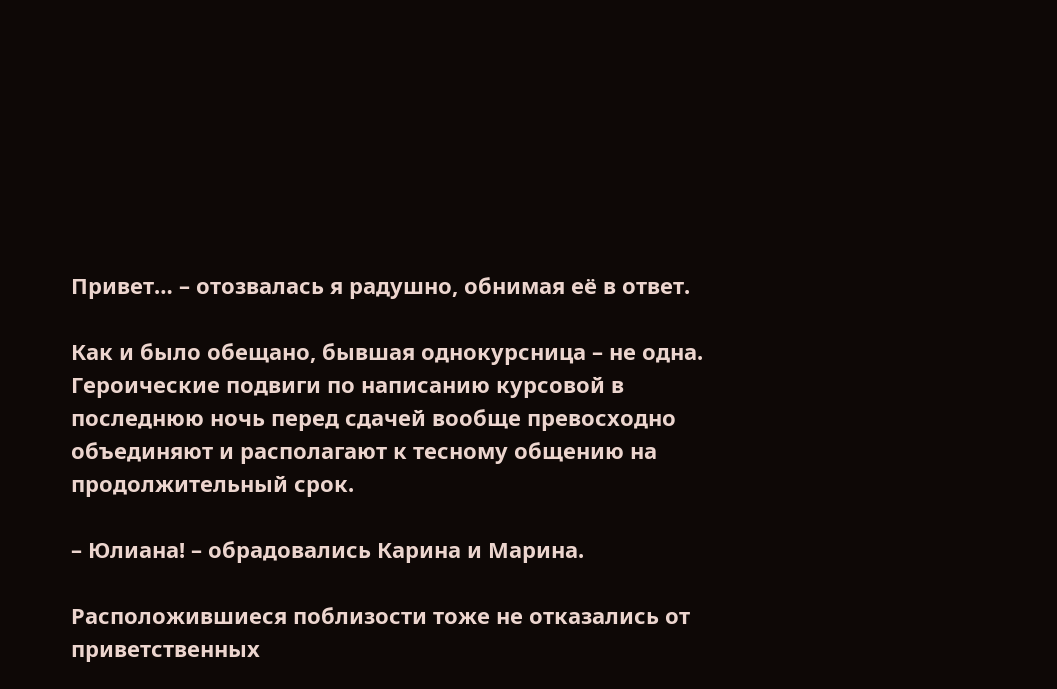Привет… – отозвалась я радушно, обнимая её в ответ.

Как и было обещано, бывшая однокурсница – не одна. Героические подвиги по написанию курсовой в последнюю ночь перед сдачей вообще превосходно объединяют и располагают к тесному общению на продолжительный срок.

– Юлиана! – обрадовались Карина и Марина.

Расположившиеся поблизости тоже не отказались от приветственных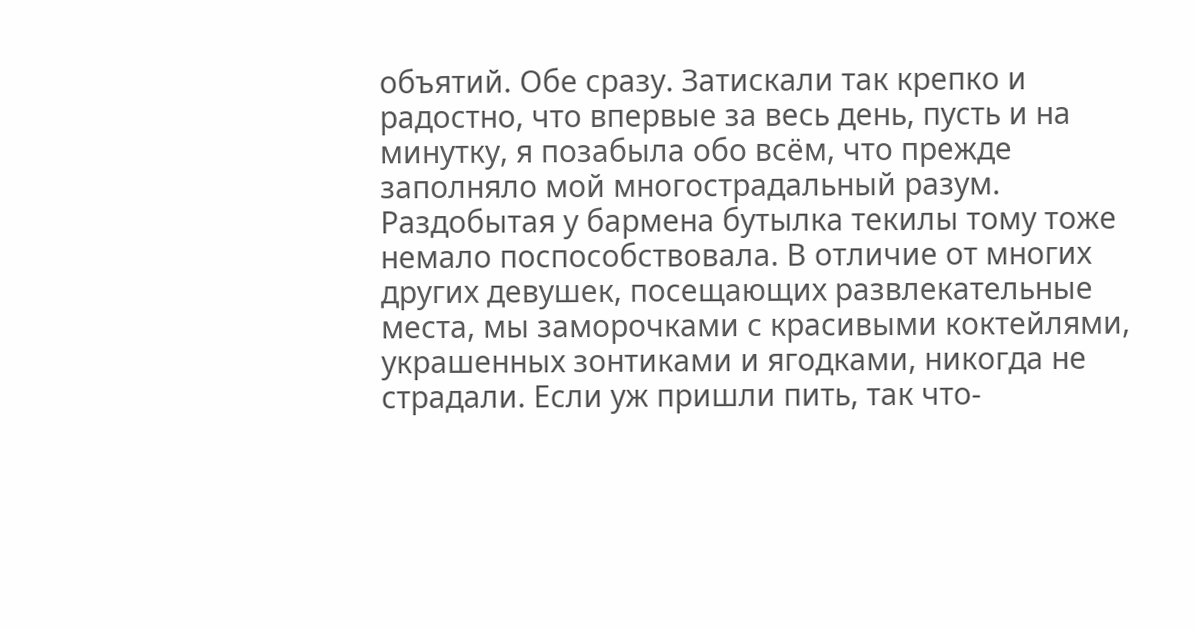объятий. Обе сразу. Затискали так крепко и радостно, что впервые за весь день, пусть и на минутку, я позабыла обо всём, что прежде заполняло мой многострадальный разум. Раздобытая у бармена бутылка текилы тому тоже немало поспособствовала. В отличие от многих других девушек, посещающих развлекательные места, мы заморочками с красивыми коктейлями, украшенных зонтиками и ягодками, никогда не страдали. Если уж пришли пить, так что-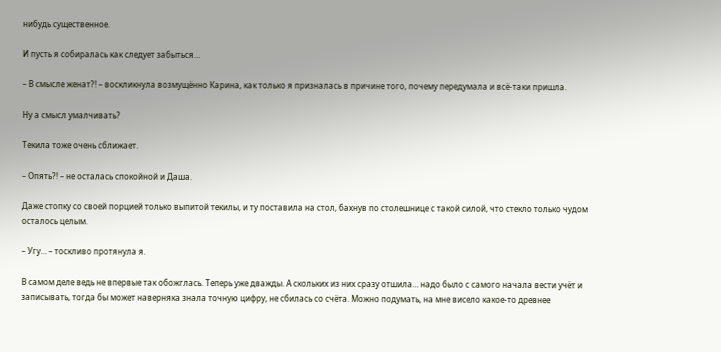нибудь существенное.

И пусть я собиралась как следует забыться…

– В смысле женат?! – воскликнула возмущённо Карина, как только я призналась в причине того, почему передумала и всё-таки пришла.

Ну а смысл умалчивать?

Текила тоже очень сближает.

– Опять?! – не осталась спокойной и Даша.

Даже стопку со своей порцией только выпитой текилы, и ту поставила на стол, бахнув по столешнице с такой силой, что стекло только чудом осталось целым.

– Угу… – тоскливо протянула я.

В самом деле ведь не впервые так обожглась. Теперь уже дважды. А скольких из них сразу отшила… надо было с самого начала вести учёт и записывать, тогда бы может наверняка знала точную цифру, не сбилась со счёта. Можно подумать, на мне висело какое-то древнее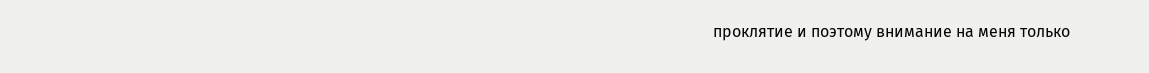проклятие и поэтому внимание на меня только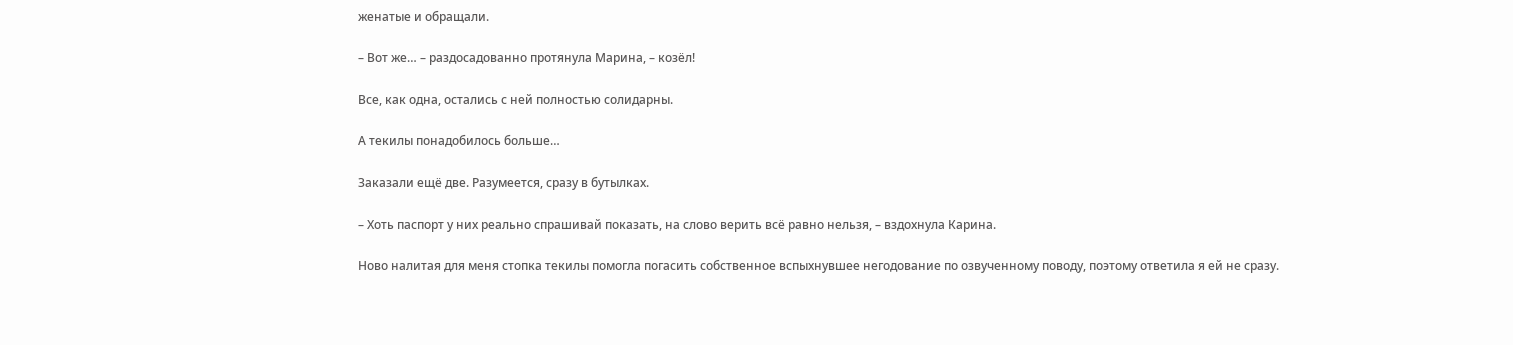женатые и обращали.

– Вот же… – раздосадованно протянула Марина, – козёл!

Все, как одна, остались с ней полностью солидарны.

А текилы понадобилось больше…

Заказали ещё две. Разумеется, сразу в бутылках.

– Хоть паспорт у них реально спрашивай показать, на слово верить всё равно нельзя, – вздохнула Карина.

Ново налитая для меня стопка текилы помогла погасить собственное вспыхнувшее негодование по озвученному поводу, поэтому ответила я ей не сразу.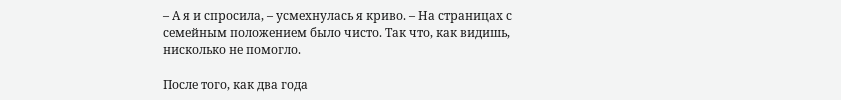– А я и спросила, – усмехнулась я криво. – На страницах с семейным положением было чисто. Так что, как видишь, нисколько не помогло.

После того, как два года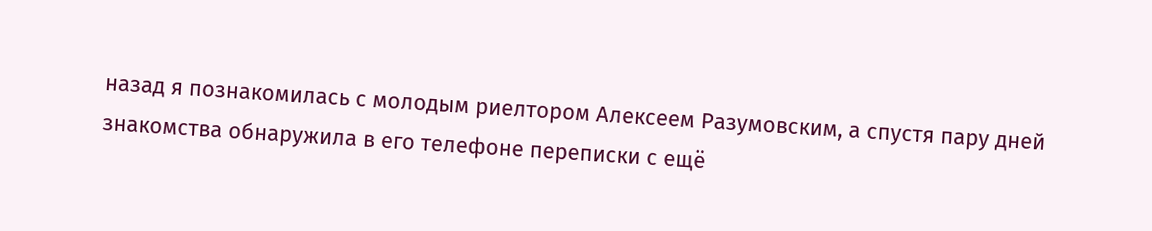назад я познакомилась с молодым риелтором Алексеем Разумовским, а спустя пару дней знакомства обнаружила в его телефоне переписки с ещё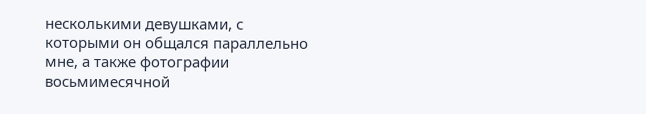несколькими девушками, с которыми он общался параллельно мне, а также фотографии восьмимесячной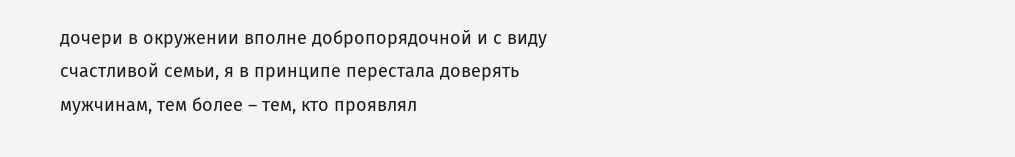дочери в окружении вполне добропорядочной и с виду счастливой семьи, я в принципе перестала доверять мужчинам, тем более – тем, кто проявлял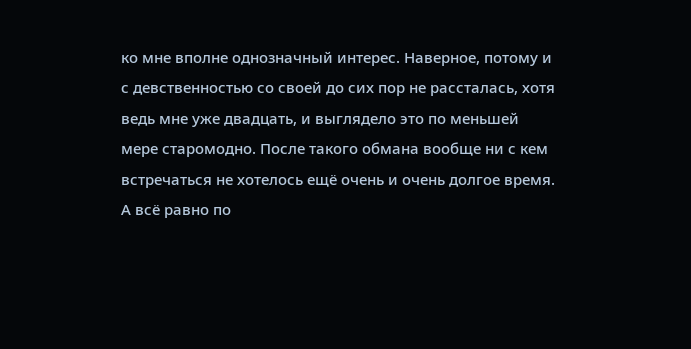ко мне вполне однозначный интерес. Наверное, потому и с девственностью со своей до сих пор не рассталась, хотя ведь мне уже двадцать, и выглядело это по меньшей мере старомодно. После такого обмана вообще ни с кем встречаться не хотелось ещё очень и очень долгое время. А всё равно по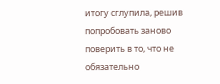итогу сглупила, решив попробовать заново поверить в то, что не обязательно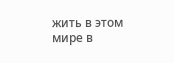жить в этом мире в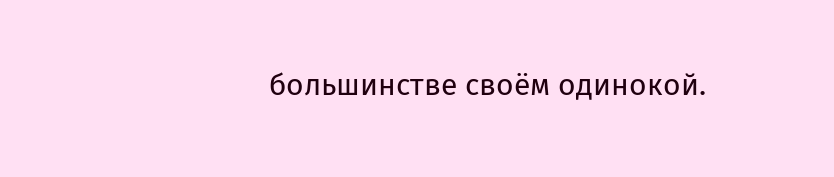большинстве своём одинокой.